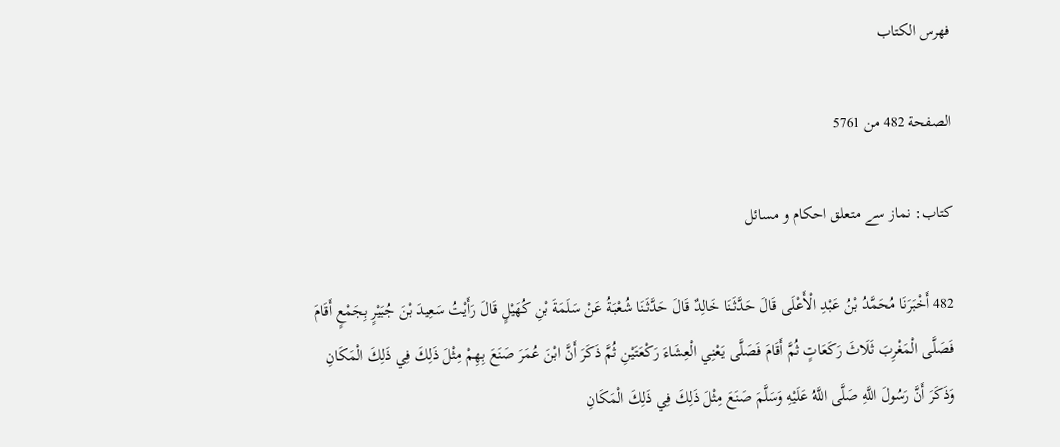فهرس الكتاب

الصفحة 482 من 5761

کتاب: نماز سے متعلق احکام و مسائل

482 أَخْبَرَنَا مُحَمَّدُ بْنُ عَبْدِ الْأَعْلَى قَالَ حَدَّثَنَا خَالِدٌ قَالَ حَدَّثَنَا شُعْبَةُ عَنْ سَلَمَةَ بْنِ كُهَيْلٍ قَالَ رَأَيْتُ سَعِيدَ بْنَ جُبَيْرٍ بِجَمْعٍ أَقَامَ فَصَلَّى الْمَغْرِبَ ثَلَاثَ رَكَعَاتٍ ثُمَّ أَقَامَ فَصَلَّى يَعْنِي الْعِشَاءَ رَكْعَتَيْنِ ثُمَّ ذَكَرَ أَنَّ ابْنَ عُمَرَ صَنَعَ بِهِمْ مِثْلَ ذَلِكَ فِي ذَلِكَ الْمَكَانِ وَذَكَرَ أَنَّ رَسُولَ اللَّهِ صَلَّى اللَّهُ عَلَيْهِ وَسَلَّمَ صَنَعَ مِثْلَ ذَلِكَ فِي ذَلِكَ الْمَكَانِ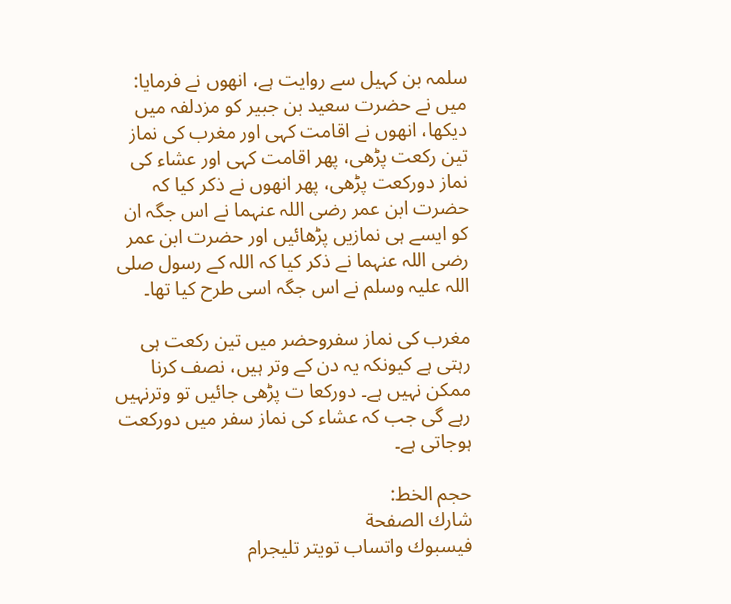سلمہ بن کہیل سے روایت ہے، انھوں نے فرمایا: میں نے حضرت سعید بن جبیر کو مزدلفہ میں دیکھا، انھوں نے اقامت کہی اور مغرب کی نماز تین رکعت پڑھی، پھر اقامت کہی اور عشاء کی نماز دورکعت پڑھی، پھر انھوں نے ذکر کیا کہ حضرت ابن عمر رضی اللہ عنہما نے اس جگہ ان کو ایسے ہی نمازیں پڑھائیں اور حضرت ابن عمر رضی اللہ عنہما نے ذکر کیا کہ اللہ کے رسول صلی اللہ علیہ وسلم نے اس جگہ اسی طرح کیا تھا۔

مغرب کی نماز سفروحضر میں تین رکعت ہی رہتی ہے کیونکہ یہ دن کے وتر ہیں، نصف کرنا ممکن نہیں ہے۔ دورکعا ت پڑھی جائیں تو وترنہیں رہے گی جب کہ عشاء کی نماز سفر میں دورکعت ہوجاتی ہے۔

حجم الخط:
شارك الصفحة
فيسبوك واتساب تويتر تليجرام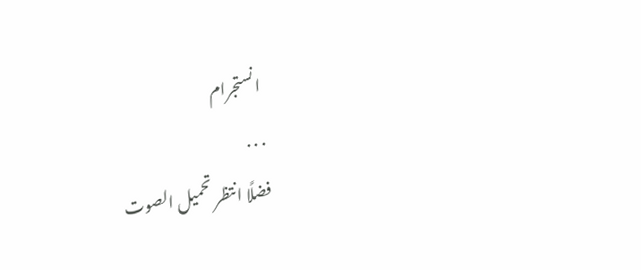انستجرام
. . .
فضلًا انتظر تحميل الصوت